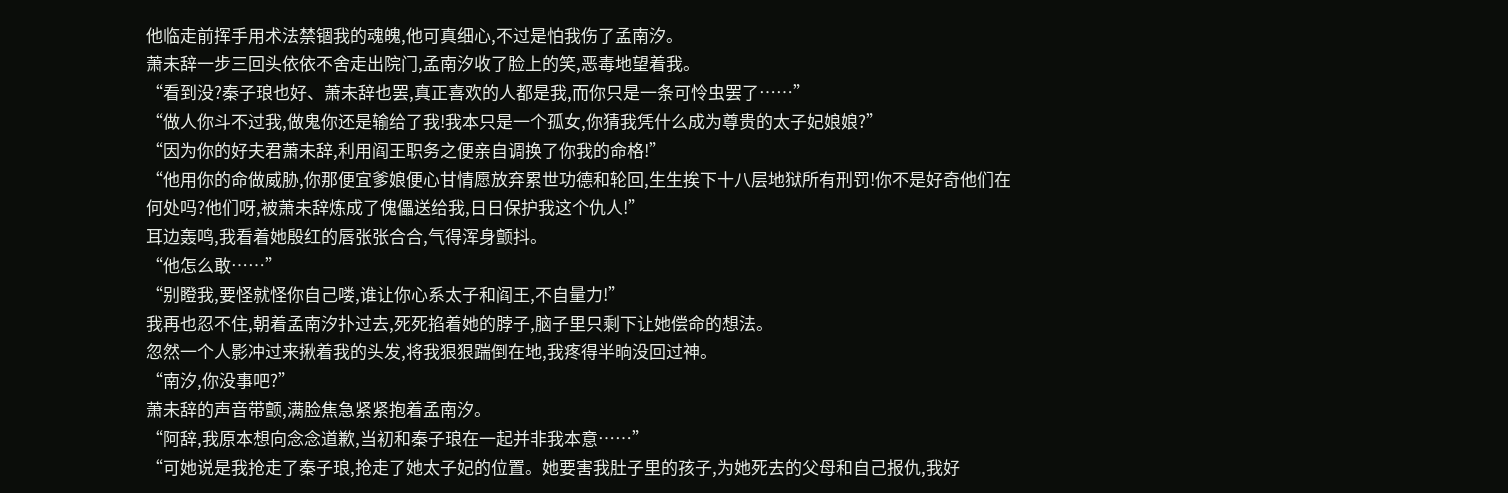他临走前挥手用术法禁锢我的魂魄,他可真细心,不过是怕我伤了孟南汐。
萧未辞一步三回头依依不舍走出院门,孟南汐收了脸上的笑,恶毒地望着我。
“看到没?秦子琅也好、萧未辞也罢,真正喜欢的人都是我,而你只是一条可怜虫罢了……”
“做人你斗不过我,做鬼你还是输给了我!我本只是一个孤女,你猜我凭什么成为尊贵的太子妃娘娘?”
“因为你的好夫君萧未辞,利用阎王职务之便亲自调换了你我的命格!”
“他用你的命做威胁,你那便宜爹娘便心甘情愿放弃累世功德和轮回,生生挨下十八层地狱所有刑罚!你不是好奇他们在何处吗?他们呀,被萧未辞炼成了傀儡送给我,日日保护我这个仇人!”
耳边轰鸣,我看着她殷红的唇张张合合,气得浑身颤抖。
“他怎么敢……”
“别瞪我,要怪就怪你自己喽,谁让你心系太子和阎王,不自量力!”
我再也忍不住,朝着孟南汐扑过去,死死掐着她的脖子,脑子里只剩下让她偿命的想法。
忽然一个人影冲过来揪着我的头发,将我狠狠踹倒在地,我疼得半晌没回过神。
“南汐,你没事吧?”
萧未辞的声音带颤,满脸焦急紧紧抱着孟南汐。
“阿辞,我原本想向念念道歉,当初和秦子琅在一起并非我本意……”
“可她说是我抢走了秦子琅,抢走了她太子妃的位置。她要害我肚子里的孩子,为她死去的父母和自己报仇,我好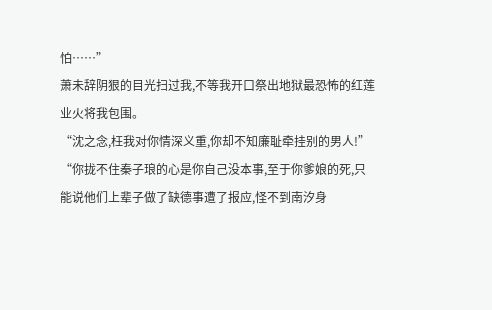怕……”
萧未辞阴狠的目光扫过我,不等我开口祭出地狱最恐怖的红莲业火将我包围。
“沈之念,枉我对你情深义重,你却不知廉耻牵挂别的男人!”
“你拢不住秦子琅的心是你自己没本事,至于你爹娘的死,只能说他们上辈子做了缺德事遭了报应,怪不到南汐身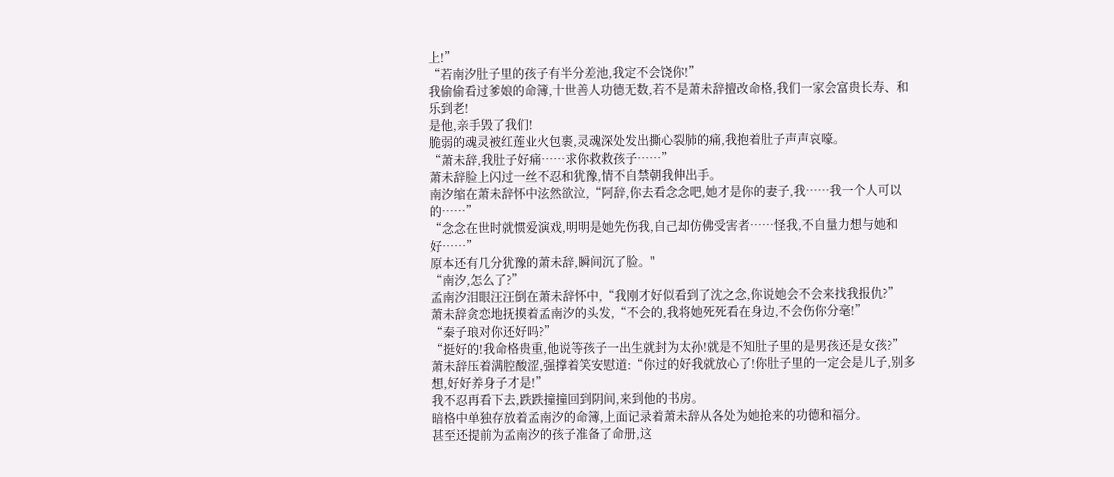上!”
“若南汐肚子里的孩子有半分差池,我定不会饶你!”
我偷偷看过爹娘的命簿,十世善人功德无数,若不是萧未辞擅改命格,我们一家会富贵长寿、和乐到老!
是他,亲手毁了我们!
脆弱的魂灵被红莲业火包裹,灵魂深处发出撕心裂肺的痛,我抱着肚子声声哀嚎。
“萧未辞,我肚子好痛……求你救救孩子……”
萧未辞脸上闪过一丝不忍和犹豫,情不自禁朝我伸出手。
南汐缩在萧未辞怀中泫然欲泣,“阿辞,你去看念念吧,她才是你的妻子,我……我一个人可以的……”
“念念在世时就惯爱演戏,明明是她先伤我,自己却仿佛受害者……怪我,不自量力想与她和好……”
原本还有几分犹豫的萧未辞,瞬间沉了脸。"
“南汐,怎么了?”
孟南汐泪眼汪汪倒在萧未辞怀中,“我刚才好似看到了沈之念,你说她会不会来找我报仇?”
萧未辞贪恋地抚摸着孟南汐的头发,“不会的,我将她死死看在身边,不会伤你分毫!”
“秦子琅对你还好吗?”
“挺好的!我命格贵重,他说等孩子一出生就封为太孙!就是不知肚子里的是男孩还是女孩?”
萧未辞压着满腔酸涩,强撑着笑安慰道:“你过的好我就放心了!你肚子里的一定会是儿子,别多想,好好养身子才是!”
我不忍再看下去,跌跌撞撞回到阴间,来到他的书房。
暗格中单独存放着孟南汐的命簿,上面记录着萧未辞从各处为她抢来的功德和福分。
甚至还提前为孟南汐的孩子准备了命册,这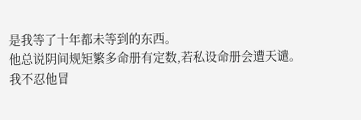是我等了十年都未等到的东西。
他总说阴间规矩繁多命册有定数,若私设命册会遭天谴。
我不忍他冒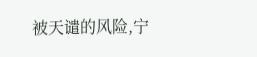被天谴的风险,宁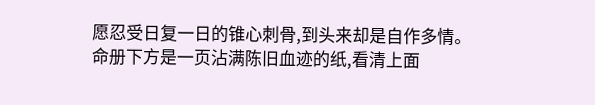愿忍受日复一日的锥心刺骨,到头来却是自作多情。
命册下方是一页沾满陈旧血迹的纸,看清上面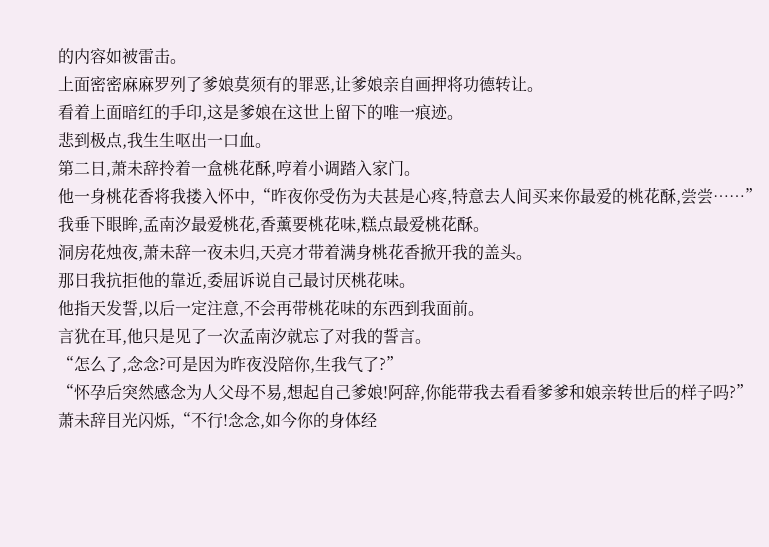的内容如被雷击。
上面密密麻麻罗列了爹娘莫须有的罪恶,让爹娘亲自画押将功德转让。
看着上面暗红的手印,这是爹娘在这世上留下的唯一痕迹。
悲到极点,我生生呕出一口血。
第二日,萧未辞拎着一盒桃花酥,哼着小调踏入家门。
他一身桃花香将我搂入怀中,“昨夜你受伤为夫甚是心疼,特意去人间买来你最爱的桃花酥,尝尝……”
我垂下眼眸,孟南汐最爱桃花,香薰要桃花味,糕点最爱桃花酥。
洞房花烛夜,萧未辞一夜未归,天亮才带着满身桃花香掀开我的盖头。
那日我抗拒他的靠近,委屈诉说自己最讨厌桃花味。
他指天发誓,以后一定注意,不会再带桃花味的东西到我面前。
言犹在耳,他只是见了一次孟南汐就忘了对我的誓言。
“怎么了,念念?可是因为昨夜没陪你,生我气了?”
“怀孕后突然感念为人父母不易,想起自己爹娘!阿辞,你能带我去看看爹爹和娘亲转世后的样子吗?”
萧未辞目光闪烁,“不行!念念,如今你的身体经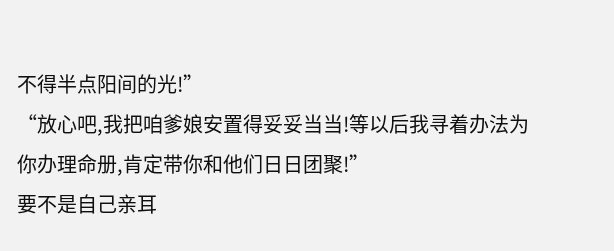不得半点阳间的光!”
“放心吧,我把咱爹娘安置得妥妥当当!等以后我寻着办法为你办理命册,肯定带你和他们日日团聚!”
要不是自己亲耳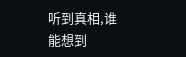听到真相,谁能想到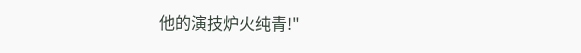他的演技炉火纯青!"